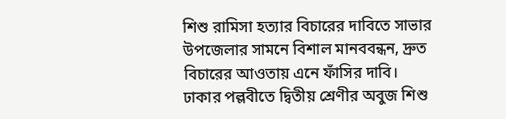শিশু রামিসা হত্যার বিচারের দাবিতে সাভার উপজেলার সামনে বিশাল মানববন্ধন, দ্রুত বিচারের আওতায় এনে ফাঁসির দাবি।
ঢাকার পল্লবীতে দ্বিতীয় শ্রেণীর অবুজ শিশু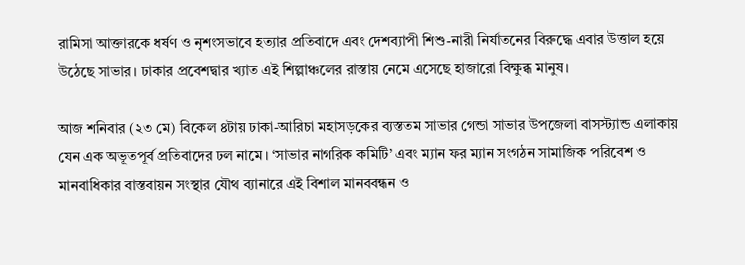রামিসা আক্তারকে ধর্ষণ ও নৃশংসভাবে হত্যার প্রতিবাদে এবং দেশব্যাপী শিশু-নারী নির্যাতনের বিরুদ্ধে এবার উত্তাল হয়ে উঠেছে সাভার। ঢাকার প্রবেশদ্বার খ্যাত এই শিল্পাঞ্চলের রাস্তায় নেমে এসেছে হাজারো বিক্ষুব্ধ মানুষ।

আজ শনিবার (২৩ মে) বিকেল ৪টায় ঢাকা-আরিচা মহাসড়কের ব্যস্ততম সাভার গেন্ডা সাভার উপজেলা বাসস্ট্যান্ড এলাকায় যেন এক অভূতপূর্ব প্রতিবাদের ঢল নামে। ‘সাভার নাগরিক কমিটি’ এবং ম্যান ফর ম্যান সংগঠন সামাজিক পরিবেশ ও মানবাধিকার বাস্তবায়ন সংস্থার যৌথ ব্যানারে এই বিশাল মানববন্ধন ও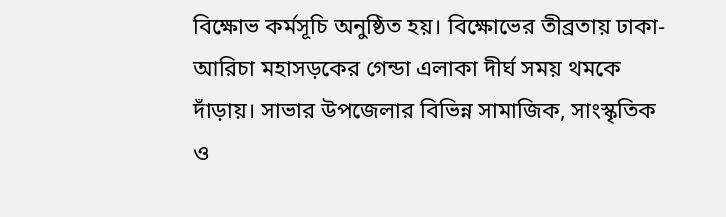বিক্ষোভ কর্মসূচি অনুষ্ঠিত হয়। বিক্ষোভের তীব্রতায় ঢাকা-আরিচা মহাসড়কের গেন্ডা এলাকা দীর্ঘ সময় থমকে দাঁড়ায়। সাভার উপজেলার বিভিন্ন সামাজিক, সাংস্কৃতিক ও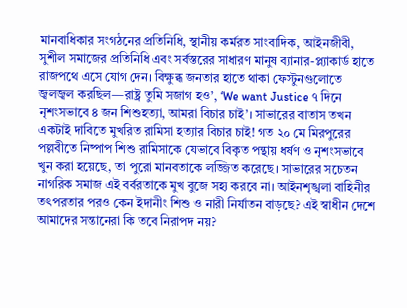মানবাধিকার সংগঠনের প্রতিনিধি, স্থানীয় কর্মরত সাংবাদিক, আইনজীবী, সুশীল সমাজের প্রতিনিধি এবং সর্বস্তরের সাধারণ মানুষ ব্যানার-প্ল্যাকার্ড হাতে রাজপথে এসে যোগ দেন। বিক্ষুব্ধ জনতার হাতে থাকা ফেস্টুনগুলোতে জ্বলজ্বল করছিল—রাষ্ট্র তুমি সজাগ হও’, ‘We want Justice ৭ দিনে নৃশংসভাবে ৪ জন শিশুহত্যা, আমরা বিচার চাই’। সাভারের বাতাস তখন একটাই দাবিতে মুখরিত রামিসা হত্যার বিচার চাই! গত ২০ মে মিরপুরের পল্লবীতে নিষ্পাপ শিশু রামিসাকে যেভাবে বিকৃত পন্থায় ধর্ষণ ও নৃশংসভাবে খুন করা হয়েছে, তা পুরো মানবতাকে লজ্জিত করেছে। সাভারের সচেতন নাগরিক সমাজ এই বর্বরতাকে মুখ বুজে সহ্য করবে না। আইনশৃঙ্খলা বাহিনীর তৎপরতার পরও কেন ইদানীং শিশু ও নারী নির্যাতন বাড়ছে? এই স্বাধীন দেশে আমাদের সন্তানেরা কি তবে নিরাপদ নয়?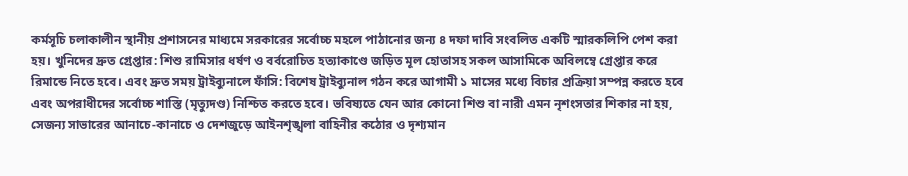কর্মসূচি চলাকালীন স্থানীয় প্রশাসনের মাধ্যমে সরকারের সর্বোচ্চ মহলে পাঠানোর জন্য ৪ দফা দাবি সংবলিত একটি স্মারকলিপি পেশ করা হয়। খুনিদের দ্রুত গ্রেপ্তার: শিশু রামিসার ধর্ষণ ও বর্বরোচিত হত্যাকাণ্ডে জড়িত মূল হোতাসহ সকল আসামিকে অবিলম্বে গ্রেপ্তার করে রিমান্ডে নিতে হবে। এবং দ্রুত সময় ট্রাইব্যুনালে ফাঁসি: বিশেষ ট্রাইব্যুনাল গঠন করে আগামী ১ মাসের মধ্যে বিচার প্রক্রিয়া সম্পন্ন করতে হবে এবং অপরাধীদের সর্বোচ্চ শাস্তি (মৃত্যুদণ্ড) নিশ্চিত করতে হবে। ভবিষ্যতে যেন আর কোনো শিশু বা নারী এমন নৃশংসতার শিকার না হয়, সেজন্য সাভারের আনাচে-কানাচে ও দেশজুড়ে আইনশৃঙ্খলা বাহিনীর কঠোর ও দৃশ্যমান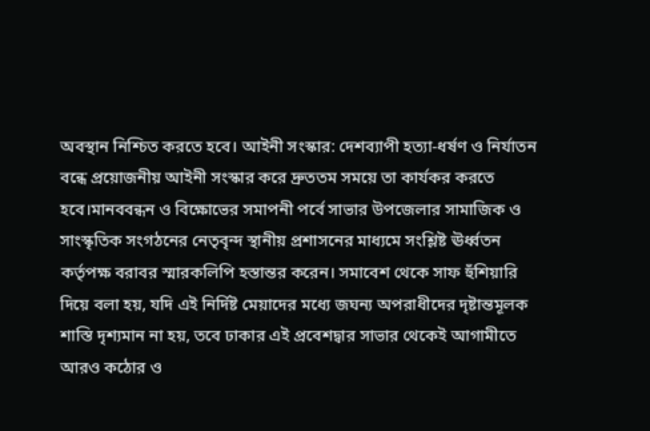অবস্থান নিশ্চিত করতে হবে। আইনী সংস্কার: দেশব্যাপী হত্যা-ধর্ষণ ও নির্যাতন বন্ধে প্রয়োজনীয় আইনী সংস্কার করে দ্রুততম সময়ে তা কার্যকর করতে হবে।মানববন্ধন ও বিক্ষোভের সমাপনী পর্বে সাভার উপজেলার সামাজিক ও সাংস্কৃতিক সংগঠনের নেতৃবৃন্দ স্থানীয় প্রশাসনের মাধ্যমে সংশ্লিষ্ট ঊর্ধ্বতন কর্তৃপক্ষ বরাবর স্মারকলিপি হস্তান্তর করেন। সমাবেশ থেকে সাফ হুঁশিয়ারি দিয়ে বলা হয়, যদি এই নির্দিষ্ট মেয়াদের মধ্যে জঘন্য অপরাধীদের দৃষ্টান্তমূলক শাস্তি দৃশ্যমান না হয়, তবে ঢাকার এই প্রবেশদ্বার সাভার থেকেই আগামীতে আরও কঠোর ও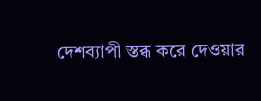দেশব্যাপী স্তব্ধ করে দেওয়ার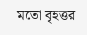মতো বৃহত্তর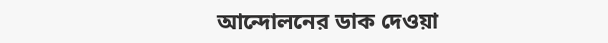আন্দোলনের ডাক দেওয়া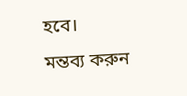হবে।
মন্তব্য করুন